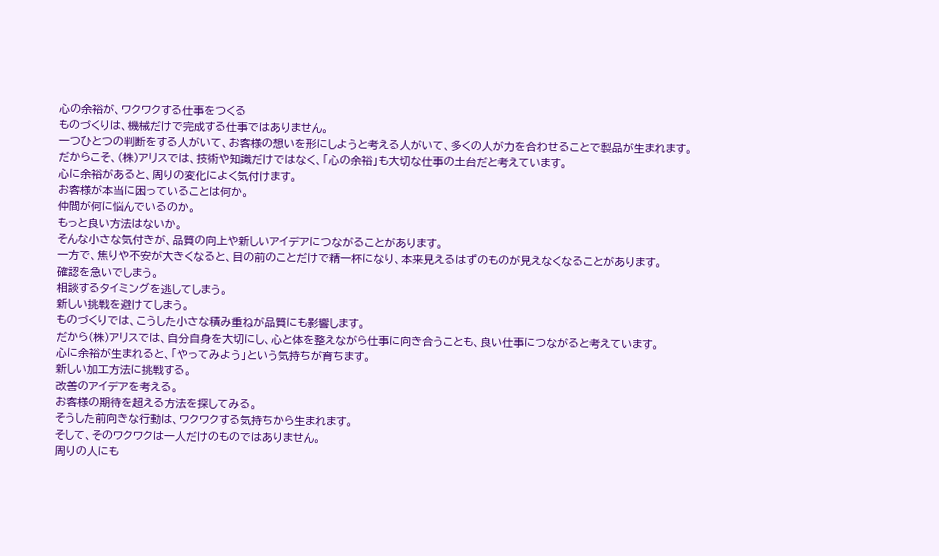心の余裕が、ワクワクする仕事をつくる
ものづくりは、機械だけで完成する仕事ではありません。
一つひとつの判断をする人がいて、お客様の想いを形にしようと考える人がいて、多くの人が力を合わせることで製品が生まれます。
だからこそ、(株)アリスでは、技術や知識だけではなく、「心の余裕」も大切な仕事の土台だと考えています。
心に余裕があると、周りの変化によく気付けます。
お客様が本当に困っていることは何か。
仲間が何に悩んでいるのか。
もっと良い方法はないか。
そんな小さな気付きが、品質の向上や新しいアイデアにつながることがあります。
一方で、焦りや不安が大きくなると、目の前のことだけで精一杯になり、本来見えるはずのものが見えなくなることがあります。
確認を急いでしまう。
相談するタイミングを逃してしまう。
新しい挑戦を避けてしまう。
ものづくりでは、こうした小さな積み重ねが品質にも影響します。
だから(株)アリスでは、自分自身を大切にし、心と体を整えながら仕事に向き合うことも、良い仕事につながると考えています。
心に余裕が生まれると、「やってみよう」という気持ちが育ちます。
新しい加工方法に挑戦する。
改善のアイデアを考える。
お客様の期待を超える方法を探してみる。
そうした前向きな行動は、ワクワクする気持ちから生まれます。
そして、そのワクワクは一人だけのものではありません。
周りの人にも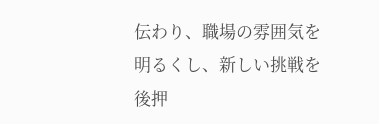伝わり、職場の雰囲気を明るくし、新しい挑戦を後押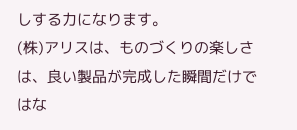しする力になります。
(株)アリスは、ものづくりの楽しさは、良い製品が完成した瞬間だけではな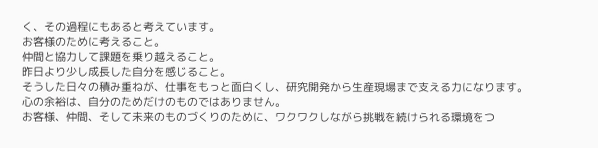く、その過程にもあると考えています。
お客様のために考えること。
仲間と協力して課題を乗り越えること。
昨日より少し成長した自分を感じること。
そうした日々の積み重ねが、仕事をもっと面白くし、研究開発から生産現場まで支える力になります。
心の余裕は、自分のためだけのものではありません。
お客様、仲間、そして未来のものづくりのために、ワクワクしながら挑戦を続けられる環境をつ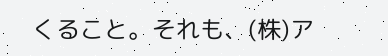くること。それも、(株)ア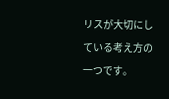リスが大切にしている考え方の一つです。